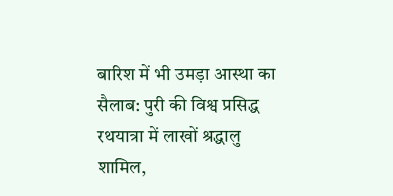बारिश में भी उमड़ा आस्था का सैलाब: पुरी की विश्व प्रसिद्ध रथयात्रा में लाखों श्रद्धालु शामिल,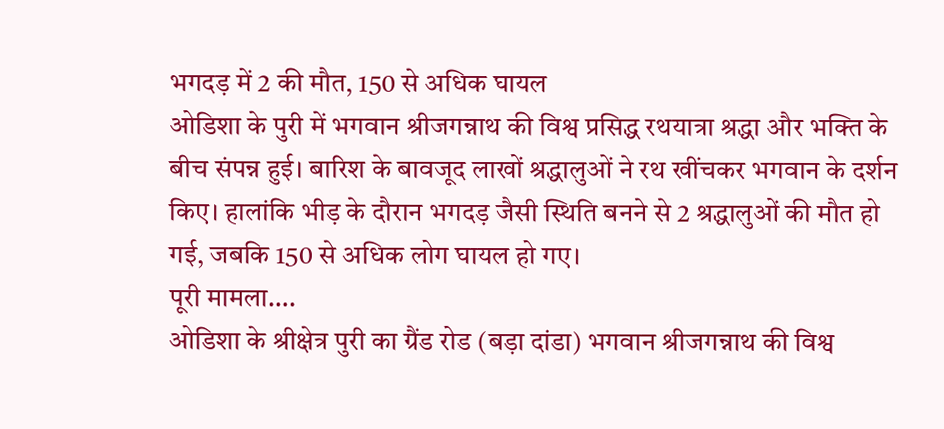भगदड़ में 2 की मौत, 150 से अधिक घायल
ओडिशा के पुरी में भगवान श्रीजगन्नाथ की विश्व प्रसिद्ध रथयात्रा श्रद्धा और भक्ति के बीच संपन्न हुई। बारिश के बावजूद लाखों श्रद्धालुओं ने रथ खींचकर भगवान के दर्शन किए। हालांकि भीड़ के दौरान भगदड़ जैसी स्थिति बनने से 2 श्रद्धालुओं की मौत हो गई, जबकि 150 से अधिक लोग घायल हो गए।
पूरी मामला….
ओडिशा के श्रीक्षेत्र पुरी का ग्रैंड रोड (बड़ा दांडा) भगवान श्रीजगन्नाथ की विश्व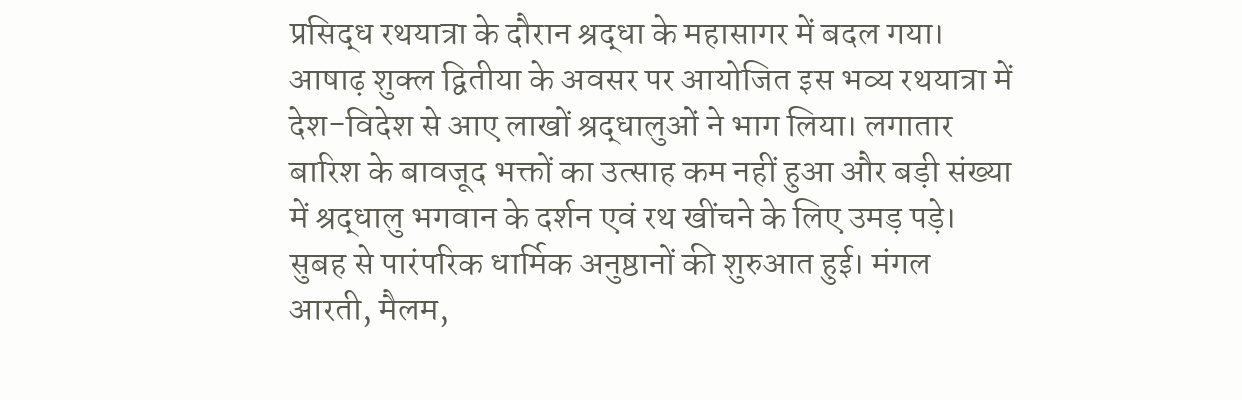प्रसिद्ध रथयात्रा के दौरान श्रद्धा के महासागर में बदल गया। आषाढ़ शुक्ल द्वितीया के अवसर पर आयोजित इस भव्य रथयात्रा में देश-विदेश से आए लाखों श्रद्धालुओं ने भाग लिया। लगातार बारिश के बावजूद भक्तों का उत्साह कम नहीं हुआ और बड़ी संख्या में श्रद्धालु भगवान के दर्शन एवं रथ खींचने के लिए उमड़ पड़े।
सुबह से पारंपरिक धार्मिक अनुष्ठानों की शुरुआत हुई। मंगल आरती, मैलम,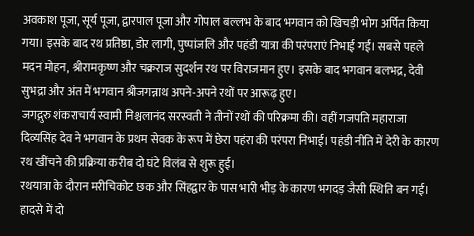अवकाश पूजा, सूर्य पूजा, द्वारपाल पूजा और गोपाल बल्लभ के बाद भगवान को खिचड़ी भोग अर्पित किया गया। इसके बाद रथ प्रतिष्ठा, डोर लागी, पुष्पांजलि और पहंडी यात्रा की परंपराएं निभाई गईं। सबसे पहले मदन मोहन, श्रीरामकृष्ण और चक्रराज सुदर्शन रथ पर विराजमान हुए। इसके बाद भगवान बलभद्र, देवी सुभद्रा और अंत में भगवान श्रीजगन्नाथ अपने-अपने रथों पर आरूढ़ हुए।
जगद्गुरु शंकराचार्य स्वामी निश्चलानंद सरस्वती ने तीनों रथों की परिक्रमा की। वहीं गजपति महाराजा दिव्यसिंह देव ने भगवान के प्रथम सेवक के रूप में छेरा पहंरा की परंपरा निभाई। पहंडी नीति में देरी के कारण रथ खींचने की प्रक्रिया करीब दो घंटे विलंब से शुरू हुई।
रथयात्रा के दौरान मरीचिकोट छक और सिंहद्वार के पास भारी भीड़ के कारण भगदड़ जैसी स्थिति बन गई। हादसे में दो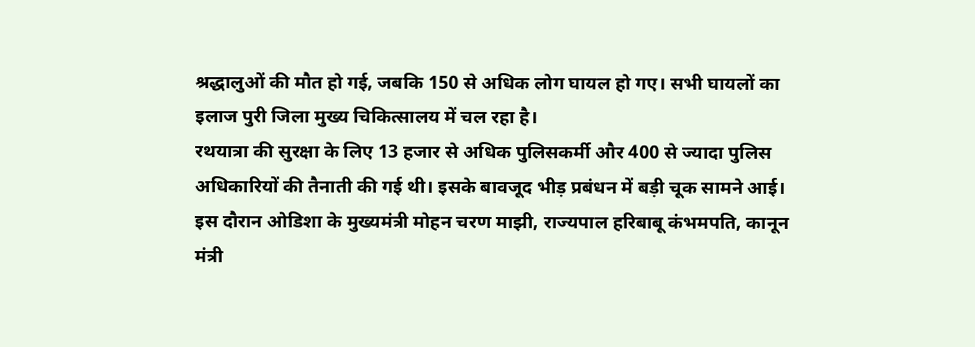श्रद्धालुओं की मौत हो गई, जबकि 150 से अधिक लोग घायल हो गए। सभी घायलों का इलाज पुरी जिला मुख्य चिकित्सालय में चल रहा है।
रथयात्रा की सुरक्षा के लिए 13 हजार से अधिक पुलिसकर्मी और 400 से ज्यादा पुलिस अधिकारियों की तैनाती की गई थी। इसके बावजूद भीड़ प्रबंधन में बड़ी चूक सामने आई। इस दौरान ओडिशा के मुख्यमंत्री मोहन चरण माझी, राज्यपाल हरिबाबू कंभमपति, कानून मंत्री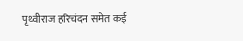पृथ्वीराज हरिचंदन समेत कई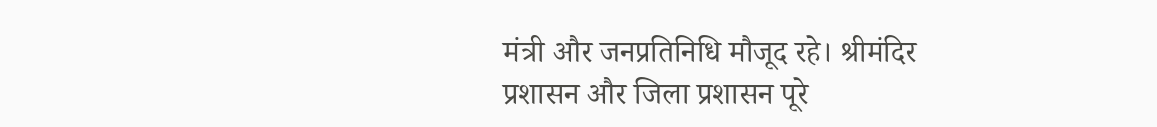मंत्री और जनप्रतिनिधि मौजूद रहे। श्रीमंदिर प्रशासन और जिला प्रशासन पूरे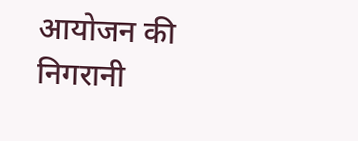आयोजन की निगरानी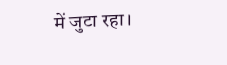में जुटा रहा।